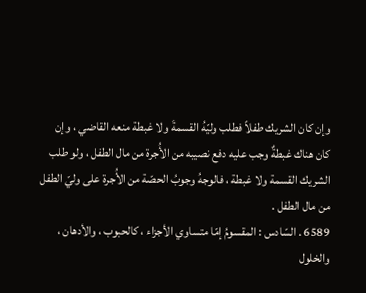وإن كان الشريك طفلاً فطلب وليّهُ القسمةَ ولا غبطة منعه القاضي ، وإن
كان هناك غبطةٌ وجب عليه دفع نصيبه من الأُجرة من مال الطفل ، ولو طلب
الشريك القسمة ولا غبطة ، فالوجهُ وجوبُ الحصّة من الأُجرة على وليّ الطفل
من مال الطفل .
6589 . السّادس : المقسومُ إمّا متساوي الأجزاء ، كالحبوب ، والأدهان ،
والخلول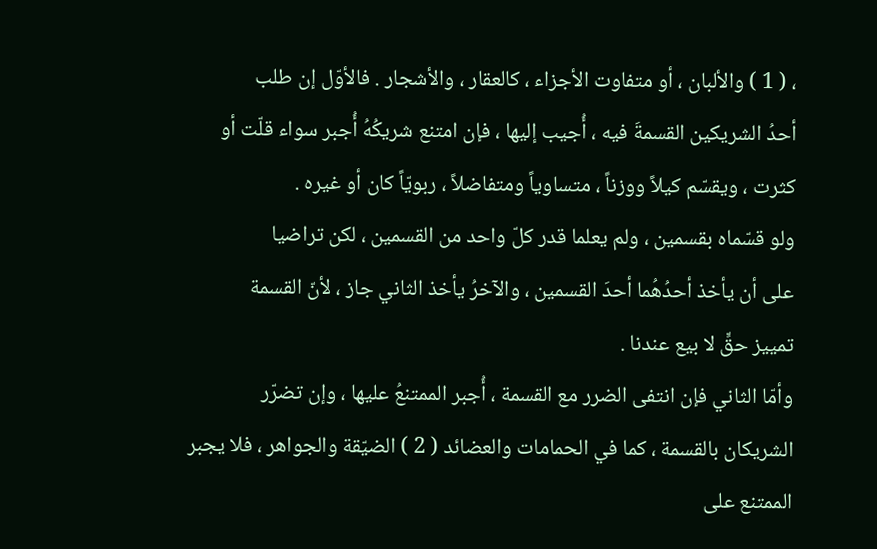، ( 1 ) والألبان ، أو متفاوت الأجزاء ، كالعقار ، والأشجار . فالأوّل إن طلب
أحدُ الشريكين القسمةَ فيه ، أُجيب إليها ، فإن امتنع شريكُهُ أُجبر سواء قلّت أو
كثرت ، ويقسّم كيلاً ووزناً ، متساوياً ومتفاضلاً ، ربويّاً كان أو غيره .
ولو قسّماه بقسمين ، ولم يعلما قدر كلّ واحد من القسمين ، لكن تراضيا
على أن يأخذ أحدُهُما أحدَ القسمين ، والآخرُ يأخذ الثاني جاز ، لأنّ القسمة
تمييز حقٍّ لا بيع عندنا .
وأمّا الثاني فإن انتفى الضرر مع القسمة ، أُجبر الممتنعُ عليها ، وإن تضرّر
الشريكان بالقسمة ، كما في الحمامات والعضائد ( 2 ) الضيّقة والجواهر ، فلا يجبر
الممتنع على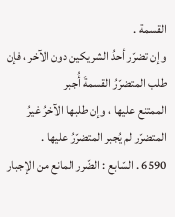القسمة .
وإن تضرّر أحدُ الشريكين دون الآخر ، فإن طلب المتضرّرُ القسمةَ أُجبر
الممتنع عليها ، وإن طلبها الآخرُ غيرُ المتضرّر لم يُجبر المتضرّرُ عليها .
6590 . السّابع : الضّرر المانع من الإجبار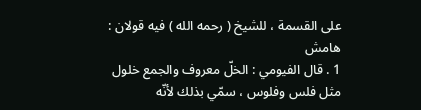على القسمة ، للشيخ ( رحمه الله ) فيه قولان :
هامش
1 . قال الفيومي : الخلّ معروف والجمع خلول مثل فلس وفلوس ، سمّي بذلك لأنّه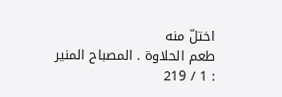اختلّ منه
طعم الحلاوة . المصباح المنير : 1 / 219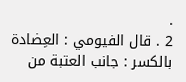.
2 . قال الفيومي : العِضادة بالكسر : جانب العتبة من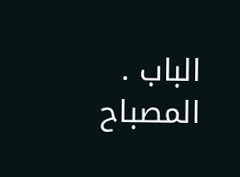الباب . المصباح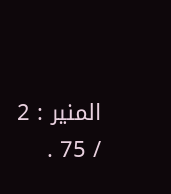المنير : 2 / 75 .